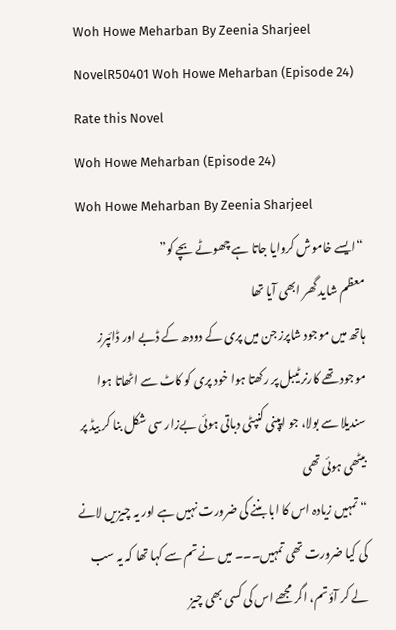Woh Howe Meharban By Zeenia Sharjeel NovelR50401 Woh Howe Meharban (Episode 24)
Rate this Novel
Woh Howe Meharban (Episode 24)
Woh Howe Meharban By Zeenia Sharjeel
“ایسے خاموش کروایا جاتا ہے چھوٹے بچے کو”
معظم شاید گھر ابھی آیا تھا
ہاتھ میں موجود شاپرز جن میں پری کے دودھ کے ڈبے اور ڈائپرز موجود تھے کارنر ٹیبل پر رکھتا ہوا خود پری کو کاٹ سے اٹھاتا ہوا سندیلا سے بولا، جو اپپنی کنپٹی دباتی ہوئی بےزار سی شکل بنا کر بیڈ پر بیٹھی ہوئی تھی
“تمہیں زیادہ اس کا ابا بننے کی ضرورت نہیں ہے اور یہ چیزیں لانے کی کیا ضرورت تھی تمہیں۔۔۔ میں نے تم سے کہا تھا کہ یہ سب لے کر آؤ تم، اگر مجھے اس کی کسی بھی چیز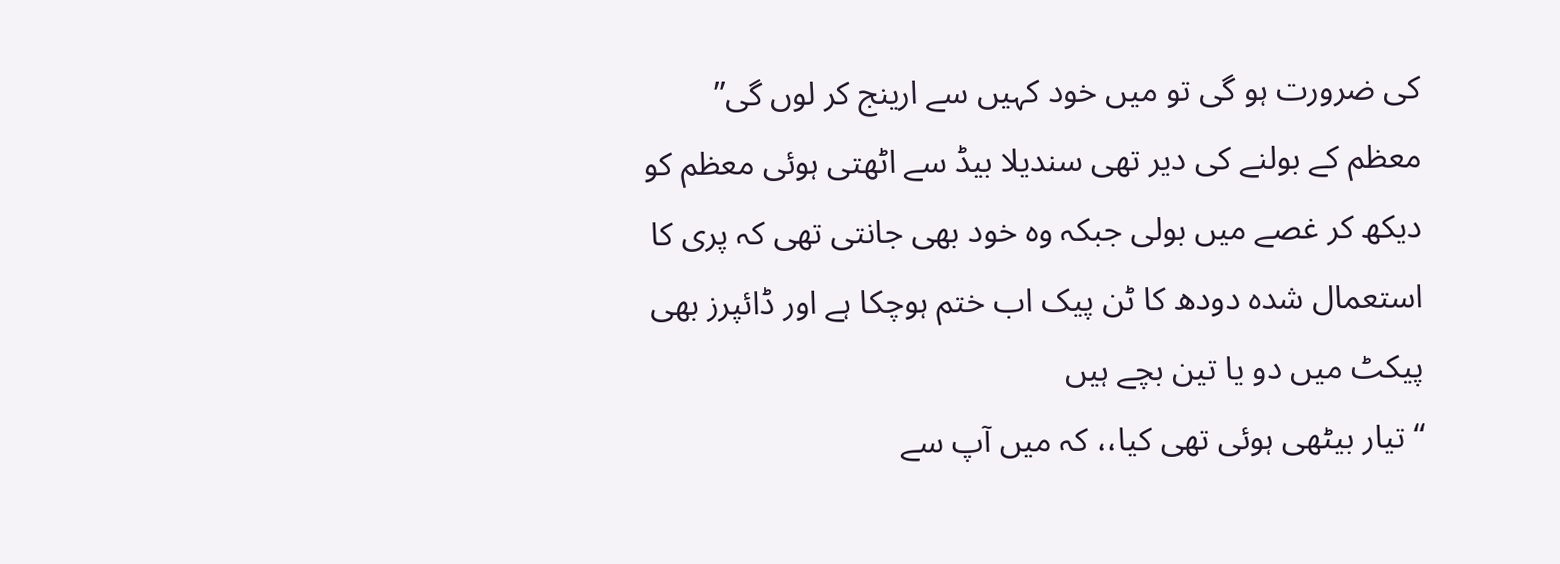کی ضرورت ہو گی تو میں خود کہیں سے ارینج کر لوں گی”
معظم کے بولنے کی دیر تھی سندیلا بیڈ سے اٹھتی ہوئی معظم کو دیکھ کر غصے میں بولی جبکہ وہ خود بھی جانتی تھی کہ پری کا استعمال شدہ دودھ کا ٹن پیک اب ختم ہوچکا ہے اور ڈائپرز بھی پیکٹ میں دو یا تین بچے ہیں
“تیار بیٹھی ہوئی تھی کیا،، کہ میں آپ سے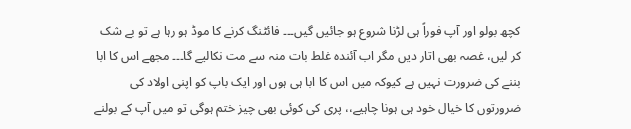کچھ بولو اور آپ فوراً ہی لڑنا شروع ہو جائیں گیں۔۔۔ فائٹنگ کرنے کا موڈ ہو رہا ہے تو بے شک کر لیں، غصہ بھی اتار دیں مگر اب آئندہ غلط بات منہ سے مت نکالیے گا۔۔۔ مجھے اس کا ابا بننے کی ضرورت نہیں ہے کیوکہ میں اس کا ابا ہی ہوں اور ایک باپ کو اپنی اولاد کی ضرورتوں کا خیال خود ہی ہونا چاہیے،، پری کی کوئی بھی چیز ختم ہوگی تو میں آپ کے بولنے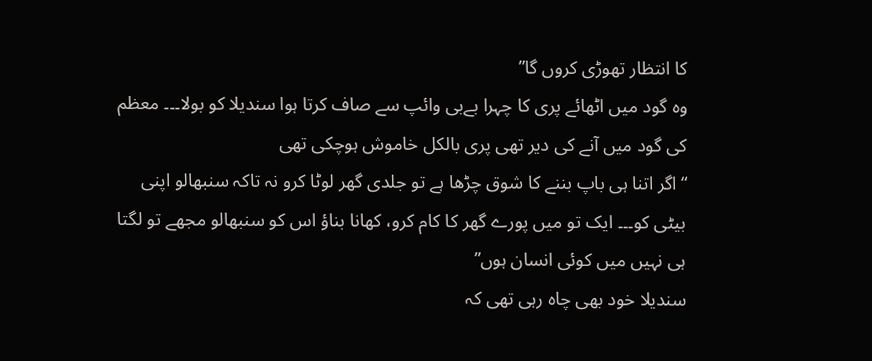کا انتظار تھوڑی کروں گا”
وہ گود میں اٹھائے پری کا چہرا بےبی وائپ سے صاف کرتا ہوا سندیلا کو بولا۔۔۔ معظم کی گود میں آنے کی دیر تھی پری بالکل خاموش ہوچکی تھی
“اگر اتنا ہی باپ بننے کا شوق چڑھا ہے تو جلدی گھر لوٹا کرو نہ تاکہ سنبھالو اپنی بیٹی کو۔۔۔ ایک تو میں پورے گھر کا کام کرو، کھانا بناؤ اس کو سنبھالو مجھے تو لگتا ہی نہیں میں کوئی انسان ہوں”
سندیلا خود بھی چاہ رہی تھی کہ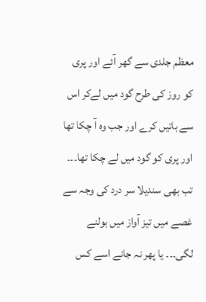معظم جلدی سے گھر آئے اور پری کو روز کی طرح گود میں لےکر اس سے باتیں کرے اور جب وہ آ چکا تھا اور پری کو گود میں لے چکا تھا۔۔۔ تب بھی سندیلا سر درد کی وجہ سے غصے میں تیز آواز میں بولنے لگی۔۔۔ یا پھر نہ جانے اسے کس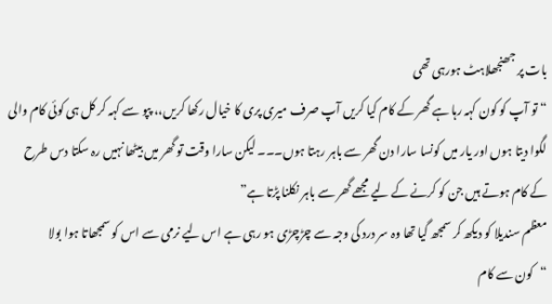بات پر جھنجھلاہٹ ہورہی تھی
“تو آپ کو کون کہہ رہا ہے گھر کے کام کیا کریں آپ صرف میری پری کا خیال رکھا کریں،، پپو سے کہہ کر کل ہی کوئی کام والی لگوا دیتا ہوں اور یار میں کونسا سارا دن گھر سے باہر رہتا ہوں۔۔۔ لیکن سارا وقت تو گھر میں بیٹھا نہیں رہ سکتا دس طرح کے کام ہوتے ہیں جن کو کرنے کے لیے مجھے گھر سے باہر نکلنا پڑتا ہے”
معظم سندیلا کو دیکھ کر سمجھ گیا تھا وہ سر درد کی وجہ سے چڑچڑی ہو رہی ہے اس لیے نرمی سے اس کو سمجھاتا ہوا بولا
“کون سے کام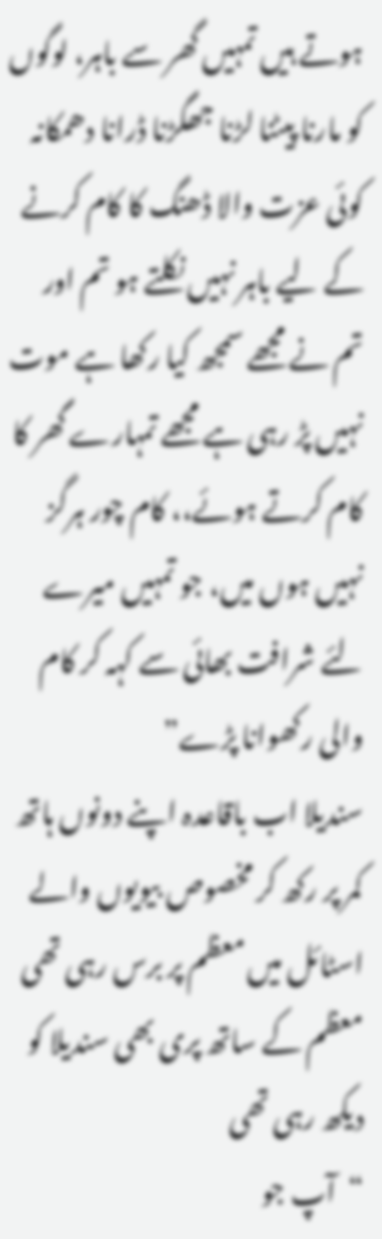ہوتے ہیں تمہیں گھر سے باہر، لوگوں کو مارنا پیٹنا لڑنا جھگڑنا ڈرانا دھمکانہ کوئی عزت والا ڈھنگ کا کام کرنے کے لیے باہر نہیں نکلتے ہو تم اور تم نے مجھے سمجھ کیا رکھا ہے موت نہیں پڑ رہی ہے مجھے تمہارے گھر کا کام کرتے ہوئے،، کام چور ہرگز نہیں ہوں میں، جو تمہیں میرے لئے شرافت بھائی سے کہہ کر کام والی رکھوانا پڑے”
سندیلا اب باقاعدہ اپنے دونوں ہاتھ کمر پر رکھ کر مخصوص بیویوں والے اسٹائل میں معظم پر برس رہی تھی معظم کے ساتھ پری بھی سندیلا کو دیکھ رہی تھی
“آپ جو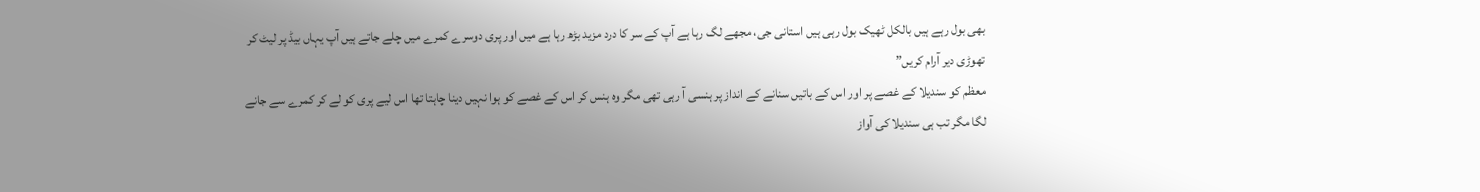بھی بول رہے ہیں بالکل ٹھیک بول رہی ہیں استانی جی، مجھے لگ رہا ہے آپ کے سر کا درد مزید بڑھ رہا ہے میں اور پری دوسرے کمرے میں چلے جاتے ہیں آپ یہاں بیڈ پر لیٹ کر تھوڑی دیر آرام کریں”
معظم کو سندیلا کے غصے پر اور اس کے باتیں سنانے کے انداز پر ہنسی آ رہی تھی مگر وہ ہنس کر اس کے غصے کو ہوا نہیں دینا چاہتا تھا اس لیے پری کو لے کر کمرے سے جانے لگا مگر تب ہی سندیلا کی آواز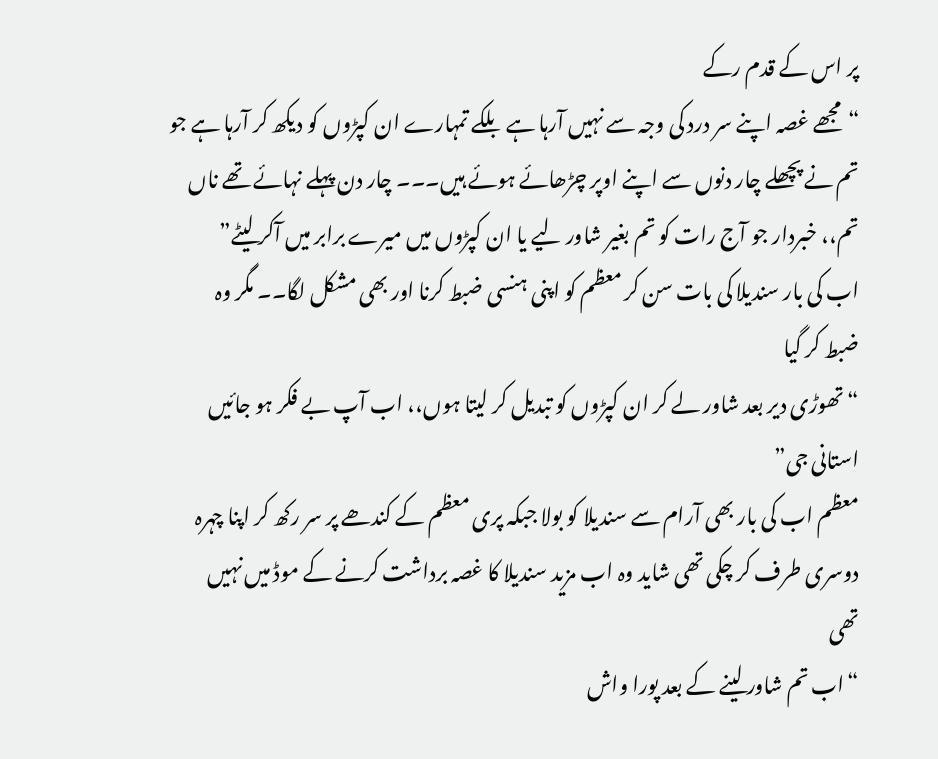پر اس کے قدم رکے
“مجھے غصہ اپنے سر درد کی وجہ سے نہیں آرہا ہے بلکے تمہارے ان کپڑوں کو دیکھ کر آرہا ہے جو تم نے پچھلے چار دنوں سے اپنے اوپر چڑھائے ہوئے ہیں۔۔۔ چار دن پہلے نہائے تھے ناں تم،، خبردار جو آج رات کو تم بغیر شاور لیے یا ان کپڑوں میں میرے برابر میں آکر لیٹے”
اب کی بار سندیلا کی بات سن کر معظم کو اپنی ہنسی ضبط کرنا اور بھی مشکل لگا۔۔ مگر وہ ضبط کر گیا
“تھوڑی دیر بعد شاور لے کر ان کپڑوں کو تبدیل کر لیتا ہوں،، اب آپ بے فکر ہو جائیں استانی جی”
معظم اب کی بار بھی آرام سے سندیلا کو بولا جبکہ پری معظم کے کندھے پر سر رکھ کر اپنا چہرہ دوسری طرف کر چکی تھی شاید وہ اب مزید سندیلا کا غصہ برداشت کرنے کے موڈ میں نہیں تھی
“اب تم شاور لینے کے بعد پورا واش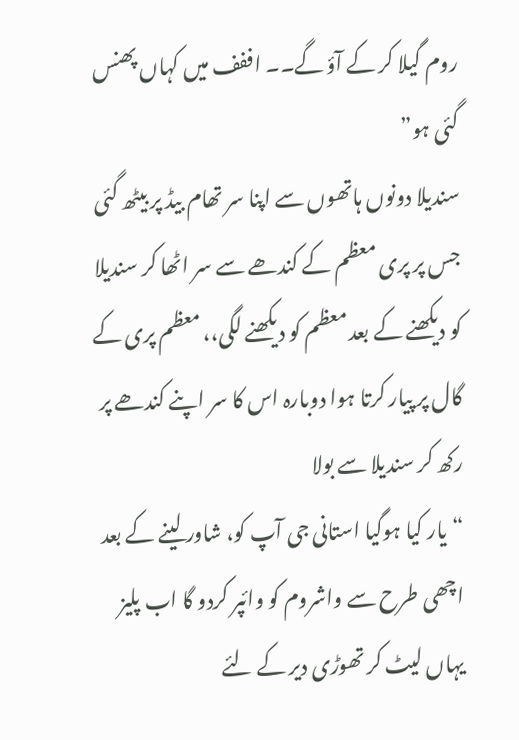روم گیلا کر کے آؤ گے۔۔ اففف میں کہاں پھنس گئی ہو”
سندیلا دونوں ہاتھوں سے اپنا سر تھام بیڈ پر بیٹھ گئی جس پر پری معظم کے کندھے سے سر اٹھا کر سندیلا کو دیکھنے کے بعد معظم کو دیکھنے لگی،، معظم پری کے گال پر پیار کرتا ہوا دوبارہ اس کا سر اپنے کندھے پر رکھ کر سندیلا سے بولا
“یار کیا ہوگیا استانی جی آپ کو، شاور لینے کے بعد اچھی طرح سے واشروم کو وائپر کردو گا اب پلیز یہاں لیٹ کر تھوڑی دیر کے لئے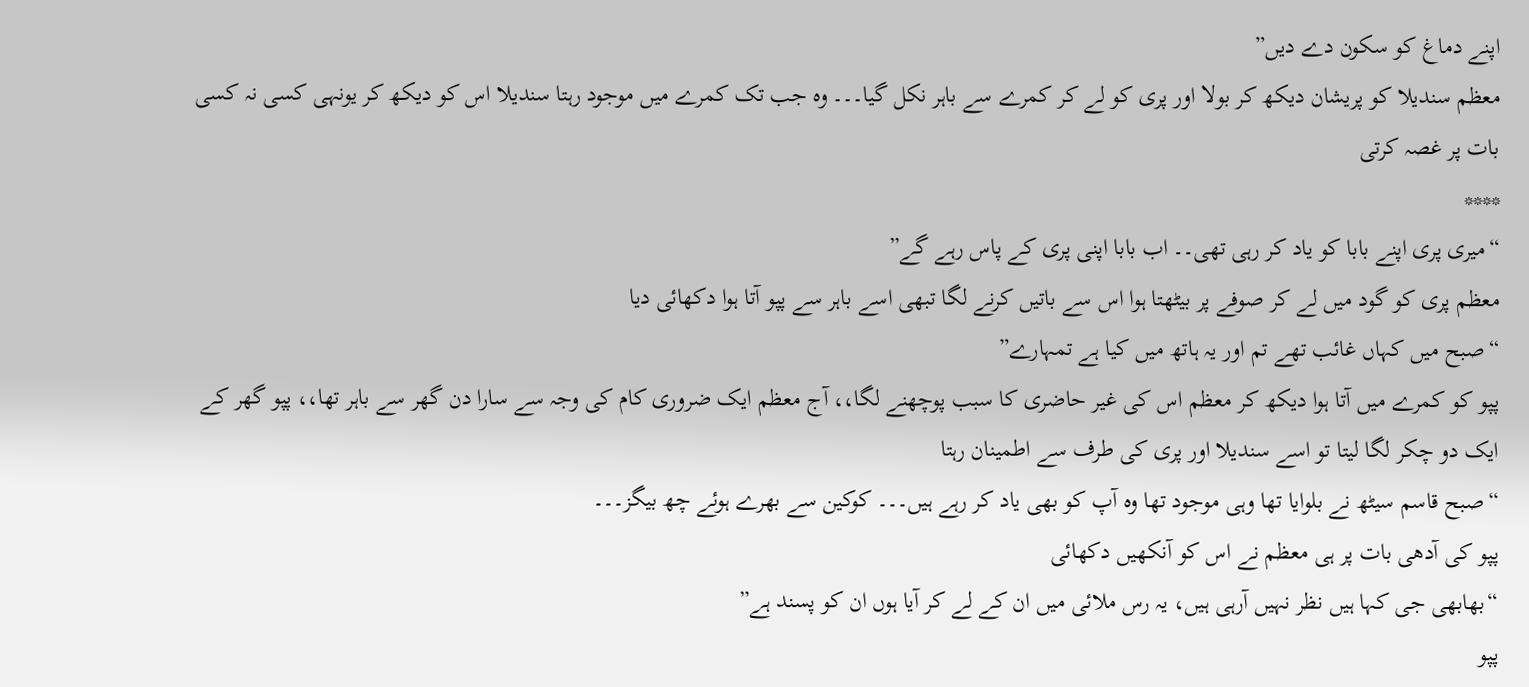اپنے دماغ کو سکون دے دیں”
معظم سندیلا کو پریشان دیکھ کر بولا اور پری کو لے کر کمرے سے باہر نکل گیا۔۔۔ وہ جب تک کمرے میں موجود رہتا سندیلا اس کو دیکھ کر یونہی کسی نہ کسی بات پر غصہ کرتی
****
“میری پری اپنے بابا کو یاد کر رہی تھی۔۔ اب بابا اپنی پری کے پاس رہے گے”
معظم پری کو گود میں لے کر صوفے پر بیٹھتا ہوا اس سے باتیں کرنے لگا تبھی اسے باہر سے پپو آتا ہوا دکھائی دیا
“صبح میں کہاں غائب تھے تم اور یہ ہاتھ میں کیا ہے تمہارے”
پپو کو کمرے میں آتا ہوا دیکھ کر معظم اس کی غیر حاضری کا سبب پوچھنے لگا،، آج معظم ایک ضروری کام کی وجہ سے سارا دن گھر سے باہر تھا،، پپو گھر کے ایک دو چکر لگا لیتا تو اسے سندیلا اور پری کی طرف سے اطمینان رہتا
“صبح قاسم سیٹھ نے بلوایا تھا وہی موجود تھا وہ آپ کو بھی یاد کر رہے ہیں۔۔۔ کوکین سے بھرے ہوئے چھ بیگز۔۔۔
پپو کی آدھی بات پر ہی معظم نے اس کو آنکھیں دکھائی
“بھابھی جی کہا ہیں نظر نہیں آرہی ہیں، یہ رس ملائی میں ان کے لے کر آیا ہوں ان کو پسند ہے”
پپو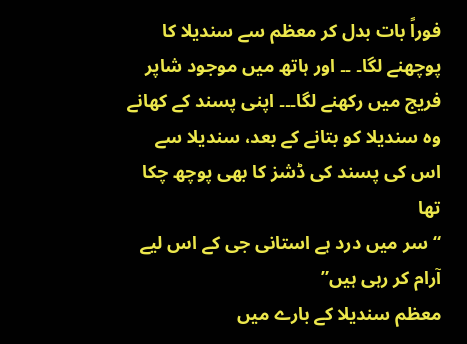فوراً بات بدل کر معظم سے سندیلا کا پوچھنے لگا۔ ۔۔ اور ہاتھ میں موجود شاپر فریج میں رکھنے لگا۔۔۔ اپنی پسند کے کھانے وہ سندیلا کو بتانے کے بعد، سندیلا سے اس کی پسند کی ڈشز کا بھی پوچھ چکا تھا
“سر میں درد ہے استانی جی کے اس لیے آرام کر رہی ہیں”
معظم سندیلا کے بارے میں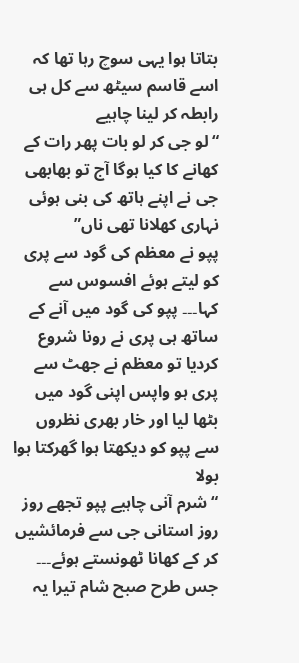بتاتا ہوا یہی سوچ رہا تھا کہ اسے قاسم سیٹھ سے کل ہی رابطہ کر لینا چاہیے
“لو جی کر لو بات پھر رات کے کھانے کا کیا ہوگا آج تو بھابھی جی نے اپنے ہاتھ کی بنی ہوئی نہاری کھلانا تھی ناں”
پپو نے معظم کی گود سے پری کو لیتے ہوئے افسوس سے کہا۔۔۔ پپو کی گود میں آنے کے ساتھ ہی پری نے رونا شروع کردیا تو معظم نے جھٹ سے پری ہو واپس اپنی گود میں بٹھا لیا اور خار بھری نظروں سے پپو کو دیکھتا ہوا گھرکتا ہوا بولا
“شرم آنی چاہیے پپو تجھے روز روز استانی جی سے فرمائشیں کر کے کھانا ٹھونستے ہوئے۔۔۔ جس طرح صبح شام تیرا یہ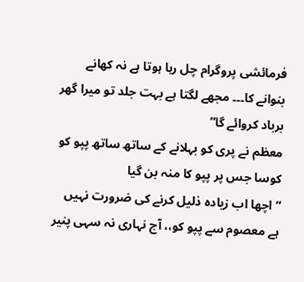فرمائشی پروگرام چل رہا ہوتا ہے نہ کھانے بنوانے کا۔۔۔ مجھے لگتا ہے بہت جلد تو میرا گھر برباد کروائے گا”
معظم نے پری کو بہلانے کے ساتھ ساتھ پپو کو کوسا جس پر پپو کا منہ بن گیا
“اچھا اب زیادہ ذلیل کرنے کی ضرورت نہیں ہے معصوم سے پپو کو،، آج نہاری نہ سہی پنیر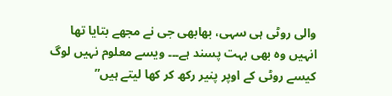والی روٹی ہی سہی، بھابھی جی نے مجھے بتایا تھا انہیں وہ بھی بہت پسند ہے۔۔۔ ویسے معلوم نہیں لوگ کیسے روٹی کے اوپر پنیر رکھ کر کھا لیتے ہیں”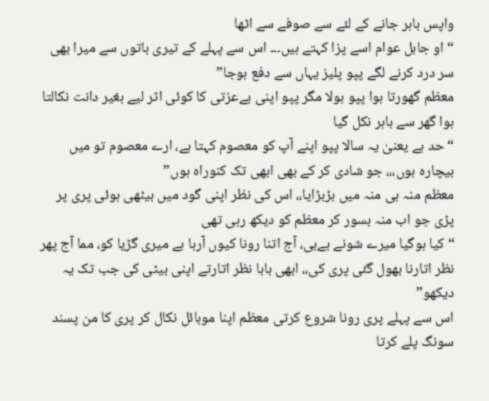واپس باہر جانے کے لئے سے صوفے سے اٹھا
“او جاہل عوام اسے پزا کہتے ہیں۔۔۔ اس سے پہلے کے تیری باتوں سے میرا بھی سر درد کرنے لگے پپو پلیز یہاں سے دفع ہوجا”
معظم گھورتا ہوا پپو بولا مگر پپو اپنی بےعزتی کا کوئی اثر لیے بغیر دانت نکالتا ہوا گھر سے باہر نکل گیا
“حد ہے یعنیٰ یہ سالا پپو اپنے آپ کو معصوم کہتا ہے، ارے معصوم تو میں بیچارہ ہوں،،، جو شادی کر کے بھی ابھی تک کنوراہ ہوں”
معظم منہ ہی منہ میں بڑبڑایا،، اس کی نظر اپنی گود میں بیٹھی ہوئی پری پر پڑی جو اب منہ بسور کر معظم کو دیکھ رہی تھی
“کیا ہوگیا میرے شونے بےبی، آج اتنا رونا کیوں آرہا ہے میری گڑیا کو، مما آج پھر نظر اتارنا بھول گئی پری کی،، ابھی بابا نظر اتارتے اپنی بیٹی کی جب تک یہ دیکھو”
اس سے پہلے پری رونا شروع کرتی معظم اپنا موبائل نکال کر پری کا من پسند سونگ پلے کرتا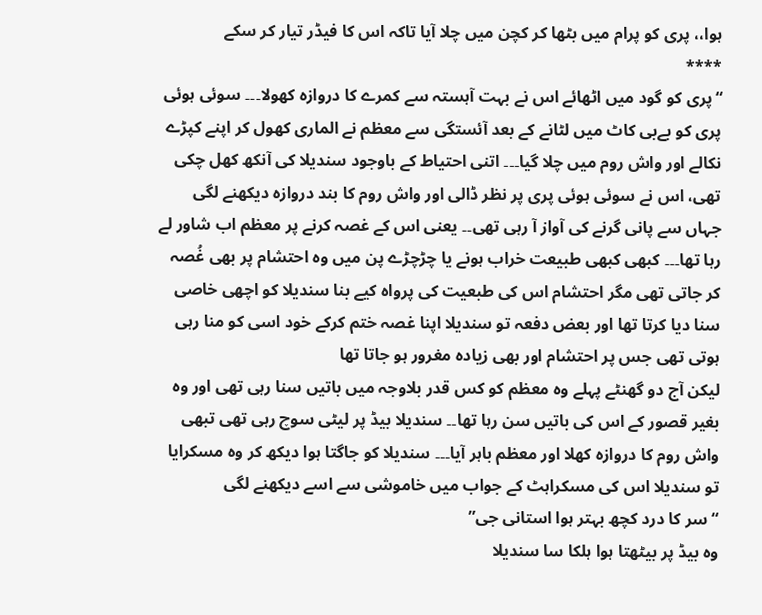ہوا،، پری کو پرام میں بٹھا کر کچن میں چلا آیا تاکہ اس کا فیڈر تیار کر سکے
****
“پری کو گود میں اٹھائے اس نے بہت آہستہ سے کمرے کا دروازہ کھولا۔۔۔ سوئی ہوئی پری کو بےبی کاٹ میں لٹانے کے بعد آئستگی سے معظم نے الماری کھول کر اپنے کپڑے نکالے اور واش روم میں چلا گیا۔۔۔ اتنی احتیاط کے باوجود سندیلا کی آنکھ کھل چکی تھی، اس نے سوئی ہوئی پری پر نظر ڈالی اور واش روم کا بند دروازہ دیکھنے لگی جہاں سے پانی گرنے کی آواز آ رہی تھی۔۔ یعنی اس کے غصہ کرنے پر معظم اب شاور لے رہا تھا۔۔۔ کبھی کبھی طبیعت خراب ہونے یا چڑچڑے پن میں وہ احتشام پر بھی غُصہ کر جاتی تھی مگر احتشام اس کی طبعیت کی پرواہ کیے بنا سندیلا کو اچھی خاصی سنا دیا کرتا تھا اور بعض دفعہ تو سندیلا اپنا غصہ ختم کرکے خود اسی کو منا رہی ہوتی تھی جس پر احتشام اور بھی زیادہ مغرور ہو جاتا تھا
لیکن آج دو گھنٹے پہلے وہ معظم کو کس قدر بلاوجہ میں باتیں سنا رہی تھی اور وہ بغیر قصور کے اس کی باتیں سن رہا تھا۔۔ سندیلا بیڈ پر لیٹی سوچ رہی تھی تبھی واش روم کا دروازہ کھلا اور معظم باہر آیا۔۔۔ سندیلا کو جاگتا ہوا دیکھ کر وہ مسکرایا تو سندیلا اس کی مسکراہٹ کے جواب میں خاموشی سے اسے دیکھنے لگی
“سر کا درد کچھ بہتر ہوا استانی جی”
وہ بیڈ پر بیٹھتا ہوا ہلکا سا سندیلا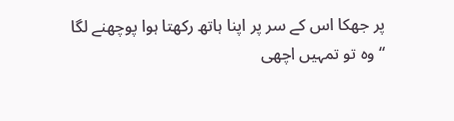پر جھکا اس کے سر پر اپنا ہاتھ رکھتا ہوا پوچھنے لگا
“وہ تو تمہیں اچھی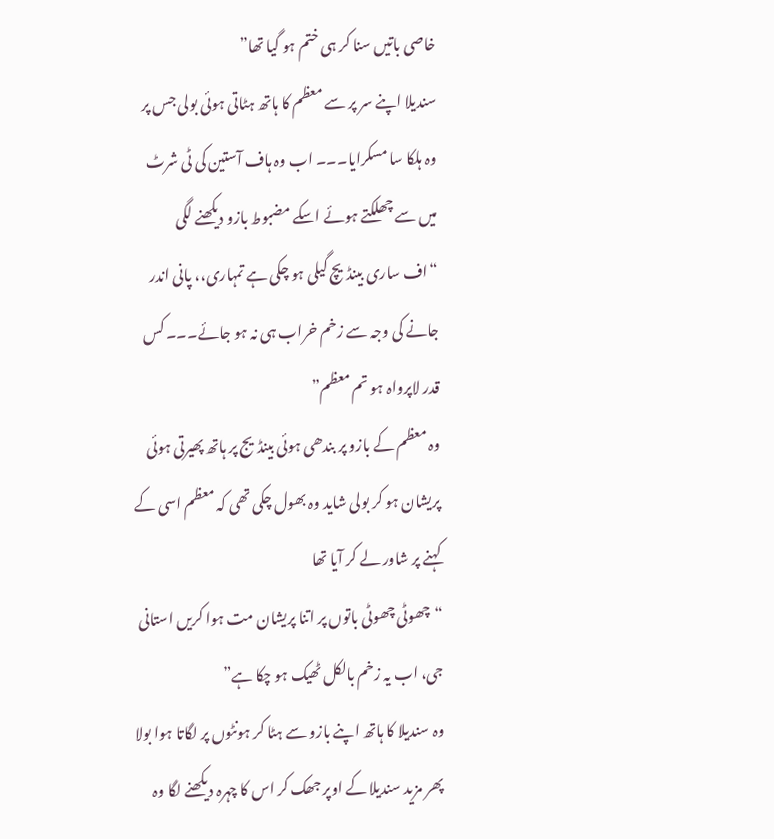خاصی باتیں سنا کر ہی ختم ہو گیا تھا”
سندیلا اپنے سر پر سے معظم کا ہاتھ ہٹاتی ہوئی بولی جس پر وہ ہلکا سا مسکرایا۔۔۔ اب وہ ہاف آستین کی ٹی شرٹ میں سے چھلکتے ہوئے اسکے مضبوط بازو دیکھنے لگی
“اف ساری بینڈیچ گیلی ہو چکی ہے تمہاری،، پانی اندر جانے کی وجہ سے زخم خراب ہی نہ ہو جائے۔۔۔ کس قدر لاپرواہ ہو تم معظم”
وہ معظم کے بازو پر بندھی ہوئی بینڈیج پر ہاتھ پھیرتی ہوئی پریشان ہو کر بولی شاید وہ بھول چکی تھی کہ معظم اسی کے کہنے پر شاور لے کر آیا تھا
“چھوٹی چھوٹی باتوں پر اتنا پریشان مت ہوا کریں استانی جی، اب یہ زخم بالکل ٹھیک ہو چکا ہے”
وہ سندیلا کا ہاتھ اپنے بازو سے ہٹا کر ہونٹوں پر لگاتا ہوا بولا پھر مزید سندیلا کے اوپر جھک کر اس کا چہرہ دیکھنے لگا وہ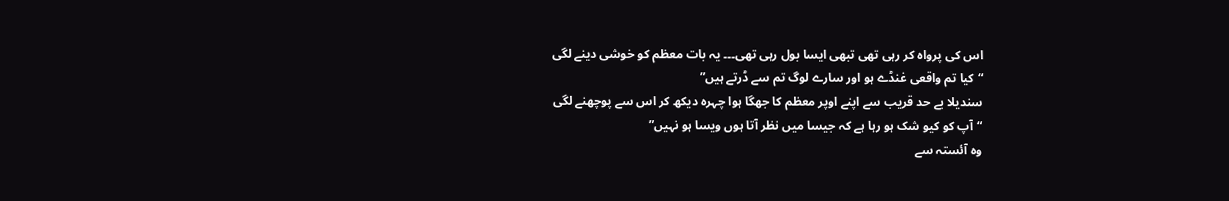اس کی پرواہ کر رہی تھی تبھی ایسا بول رہی تھی۔۔۔ یہ بات معظم کو خوشی دینے لگی
“کیا تم واقعی غنڈے ہو اور سارے لوگ تم سے ڈرتے ہیں”
سندیلا بے حد قریب سے اپنے اوپر معظم کا جھگا ہوا چہرہ دیکھ کر اس سے پوچھنے لگی
“آپ کو کیو شک ہو رہا ہے کہ جیسا میں نظر آتا ہوں ویسا ہو نہیں”
وہ آئستہ سے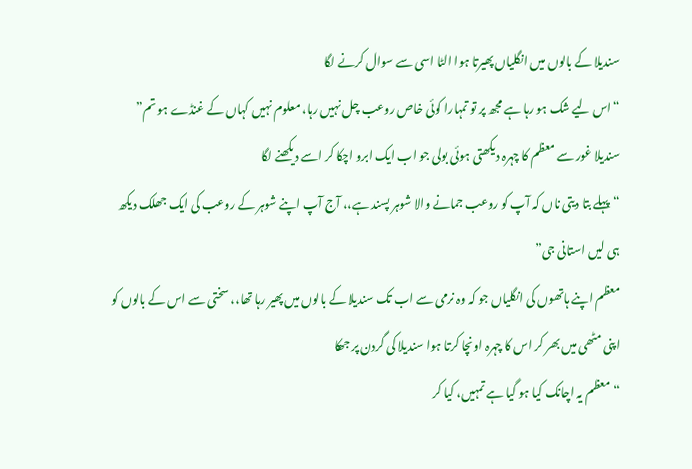سندیلا کے بالوں میں انگلیاں پھیرتا ہوا الٹا اسی سے سوال کرنے لگا
“اس لیے شک ہو رہا ہے مجھ پر تو تمہارا کوئی خاص روعب چل نہیں رہا، معلوم نہیں کہاں کے غنڈے ہو تم”
سندیلا غور سے معظم کا چہرہ دیکھتی ہوئی بولی جو اب ایک ابرو اچکا کر اسے دیکھنے لگا
“پہلے بتا دیتی ناں کہ آپ کو روعب جمانے والا شوہر پسند ہے،، آج آپ اپنے شوہر کے روعب کی ایک جھلک دیکھ ہی لیں استانی جی”
معظم اپنے ہاتھوں کی انگلیاں جو کہ وہ نرمی سے اب تک سندیلا کے بالوں میں پھیر رہا تھا،، سختی سے اس کے بالوں کو اپنی مٹھی میں بھر کر اس کا چہرہ اونچا کرتا ہوا سندیلا کی گردن پر جھکا
“معظم یہ اچانک کیا ہو گیا ہے تمہیں، کیا کر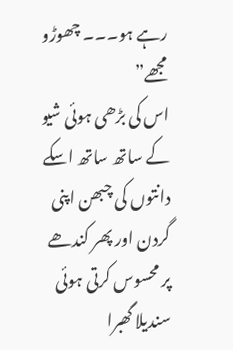رہے ہو۔۔۔ چھوڑو مجھے”
اس کی بڑھی ہوئی شیو کے ساتھ ساتھ اسکے دانتوں کی چبھن اپنی گردن اور پھر کندھے پر محسوس کرتی ہوئی سندیلا گھبرا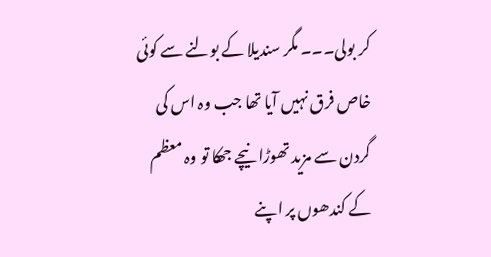کر بولی۔۔۔ مگر سندیلا کے بولنے سے کوئی خاص فرق نہیں آیا تھا جب وہ اس کی گردن سے مزید تھوڑا نیچے جھکا تو وہ معظم کے کندھوں پر اپنے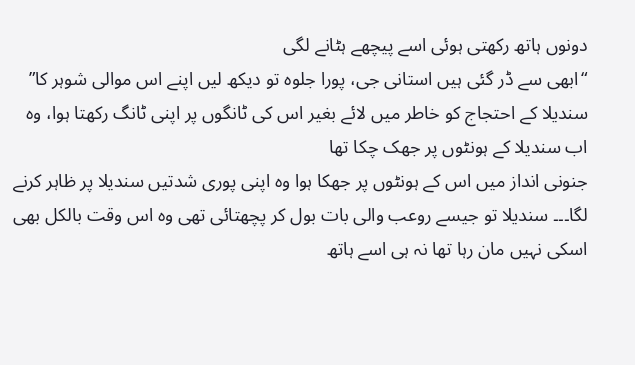دونوں ہاتھ رکھتی ہوئی اسے پیچھے ہٹانے لگی
“ابھی سے ڈر گئی ہیں استانی جی، پورا جلوہ تو دیکھ لیں اپنے اس موالی شوہر کا”
سندیلا کے احتجاج کو خاطر میں لائے بغیر اس کی ٹانگوں پر اپنی ٹانگ رکھتا ہوا، وہ اب سندیلا کے ہونٹوں پر جھک چکا تھا
جنونی انداز میں اس کے ہونٹوں پر جھکا ہوا وہ اپنی پوری شدتیں سندیلا پر ظاہر کرنے لگا۔۔۔ سندیلا تو جیسے روعب والی بات بول کر پچھتائی تھی وہ اس وقت بالکل بھی اسکی نہیں مان رہا تھا نہ ہی اسے ہاتھ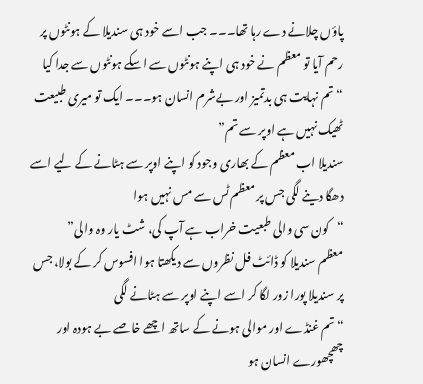پاؤں چلانے دے رہا تھا۔۔۔ جب اسے خود ہی سندیلا کے ہونٹوں پر رحم آیا تو معظم نے خود ہی اپنے ہونٹوں سے اسکے ہونٹوں سے جدا کیا
“تم نہایت ہی بدتمیز اور بےشرم انسان ہو۔۔۔ ایک تو میری طبیعت ٹھیک نہیں ہے اوپر سے تم”
سندیلا اب معظم کے بھاری وجود کو اپنے اوپر سے ہٹانے کے لیے اسے دھگا دینے لگی جس پر معظم ٹس سے مس نہیں ہوا
“کون سی والی طبعیت خراب ہے آپ کی، شٹ یار وہ والی”
معظم سندیلا کو ڈائٹ فل نظروں سے دیکھتا ہوا افسوس کر کے بولا، جس پر سندیلا پورا زور لگا کر اسے اپنے اوپر سے ہٹانے لگی
“تم غنڈے اور موالی ہونے کے ساتھ اچھے خاصے بے ہودہ اور چھچھورے انسان ہو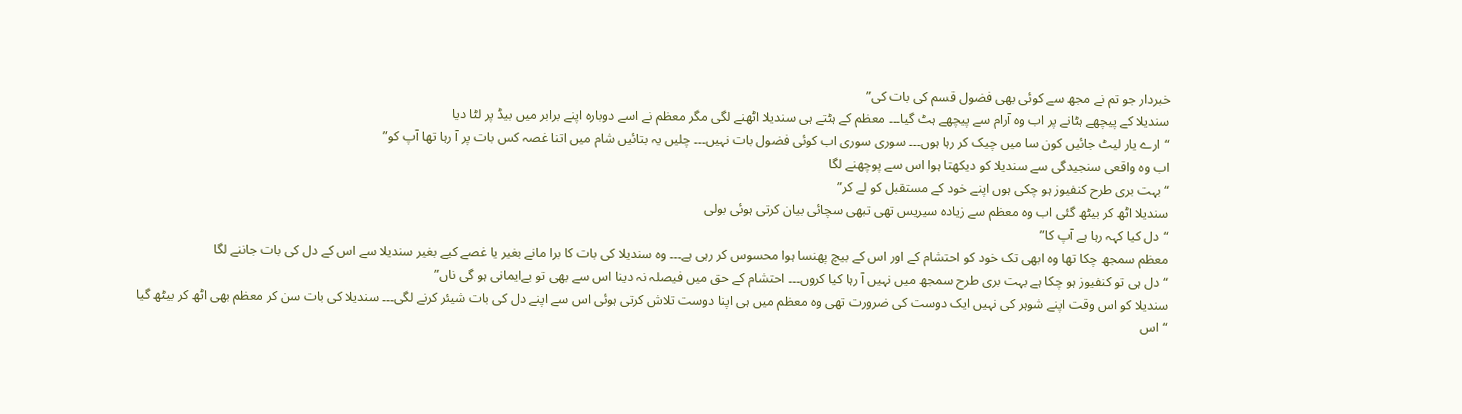خبردار جو تم نے مجھ سے کوئی بھی فضول قسم کی بات کی”
سندیلا کے پیچھے ہٹانے پر اب وہ آرام سے پیچھے ہٹ گیا۔۔۔ معظم کے ہٹتے ہی سندیلا اٹھنے لگی مگر معظم نے اسے دوبارہ اپنے برابر میں بیڈ پر لٹا دیا
“ارے یار لیٹ جائیں کون سا میں چیک کر رہا ہوں۔۔۔ سوری سوری اب کوئی فضول بات نہیں۔۔۔ چلیں یہ بتائیں شام میں اتنا غصہ کس بات پر آ رہا تھا آپ کو”
اب وہ واقعی سنجیدگی سے سندیلا کو دیکھتا ہوا اس سے پوچھنے لگا
“بہت بری طرح کنفیوز ہو چکی ہوں اپنے خود کے مستقبل کو لے کر”
سندیلا اٹھ کر بیٹھ گئی اب وہ معظم سے زیادہ سیریس تھی تبھی سچائی بیان کرتی ہوئی بولی
“دل کیا کہہ رہا ہے آپ کا”
معظم سمجھ چکا تھا وہ ابھی تک خود کو احتشام کے اور اس کے بیچ پھنسا ہوا محسوس کر رہی ہے۔۔۔ وہ سندیلا کی بات کا برا مانے بغیر یا غصے کیے بغیر سندیلا سے اس کے دل کی بات جاننے لگا
“دل ہی تو کنفیوز ہو چکا ہے بہت بری طرح سمجھ میں نہیں آ رہا کیا کروں۔۔۔ احتشام کے حق میں فیصلہ نہ دینا اس سے بھی تو بےایمانی ہو گی ناں”
سندیلا کو اس وقت اپنے شوہر کی نہیں ایک دوست کی ضرورت تھی وہ معظم میں ہی اپنا دوست تلاش کرتی ہوئی اس سے اپنے دل کی بات شیئر کرنے لگی۔۔۔ سندیلا کی بات سن کر معظم بھی اٹھ کر بیٹھ گیا
“اس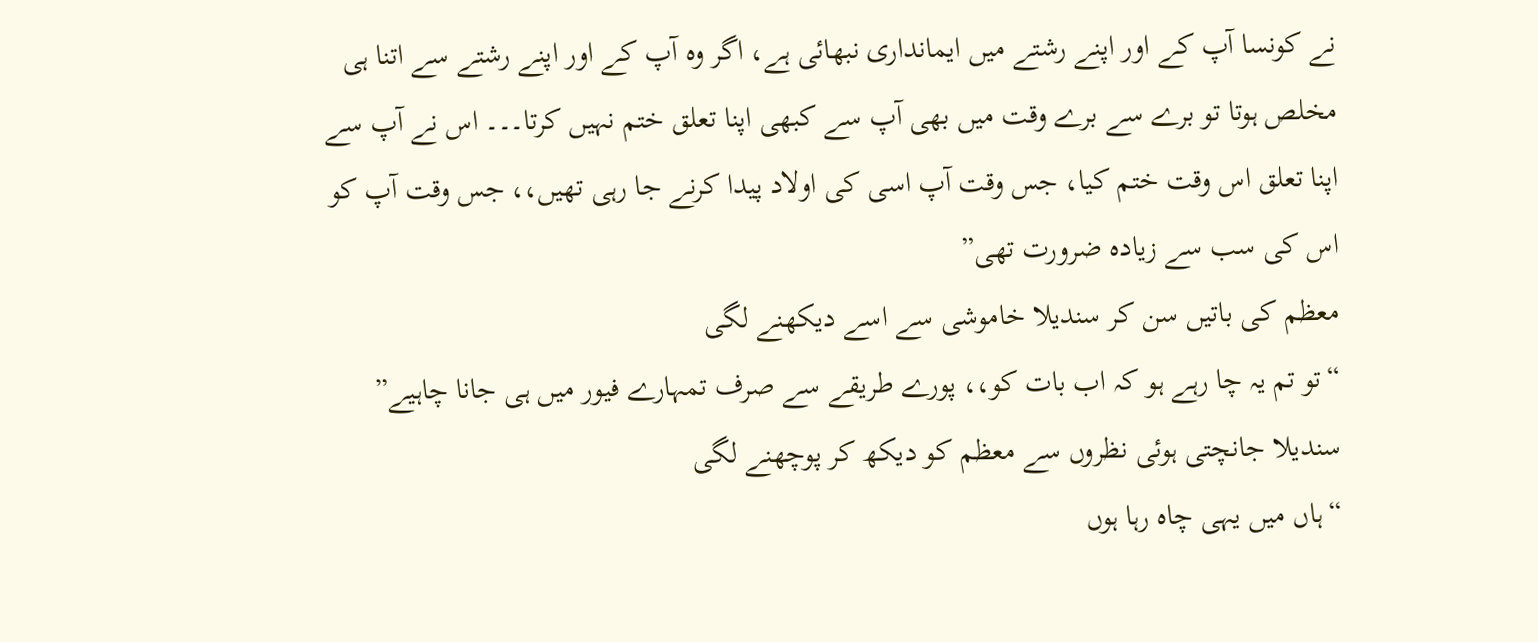نے کونسا آپ کے اور اپنے رشتے میں ایمانداری نبھائی ہے، اگر وہ آپ کے اور اپنے رشتے سے اتنا ہی مخلص ہوتا تو برے سے برے وقت میں بھی آپ سے کبھی اپنا تعلق ختم نہیں کرتا۔۔۔ اس نے آپ سے اپنا تعلق اس وقت ختم کیا، جس وقت آپ اسی کی اولاد پیدا کرنے جا رہی تھیں،، جس وقت آپ کو اس کی سب سے زیادہ ضرورت تھی”
معظم کی باتیں سن کر سندیلا خاموشی سے اسے دیکھنے لگی
“تو تم یہ چا رہے ہو کہ اب بات کو،، پورے طریقے سے صرف تمہارے فیور میں ہی جانا چاہیے”
سندیلا جانچتی ہوئی نظروں سے معظم کو دیکھ کر پوچھنے لگی
“ہاں میں یہی چاہ رہا ہوں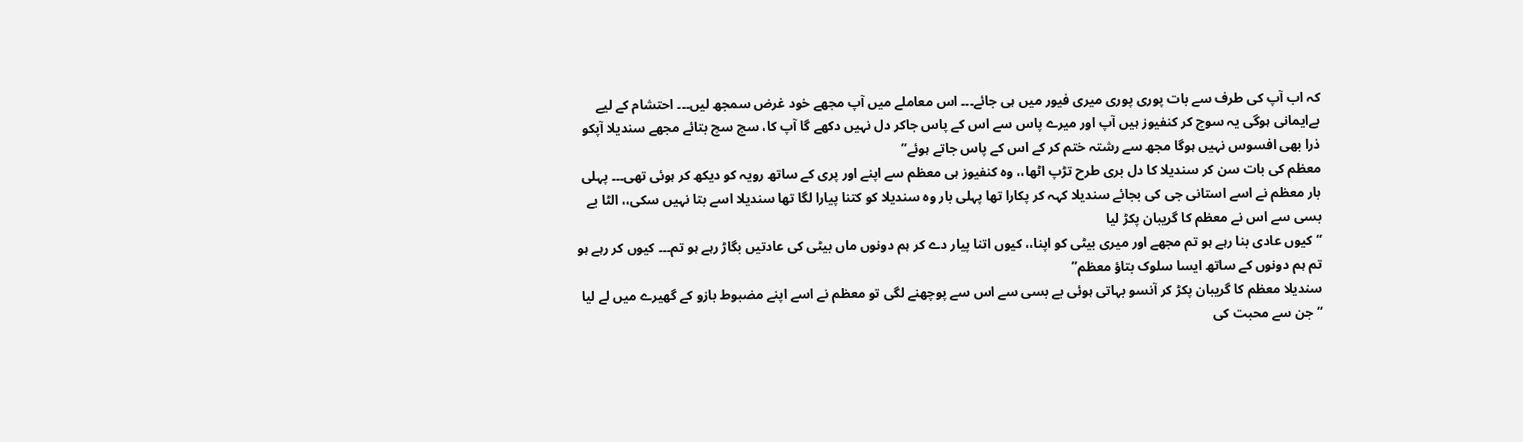کہ اب آپ کی طرف سے بات پوری پوری میری فیور میں ہی جائے۔۔۔ اس معاملے میں آپ مجھے خود غرض سمجھ لیں۔۔۔ احتشام کے لیے بےایمانی ہوگی یہ سوچ کر کنفیوز ہیں آپ اور میرے پاس سے اس کے پاس جاکر دل نہیں دکھے گا آپ کا، سچ سچ بتائے مجھے سندیلا آپکو ذرا بھی افسوس نہیں ہوگا مجھ سے رشتہ ختم کر کے اس کے پاس جاتے ہوئے”
معظم کی بات سن کر سندیلا کا دل بری طرح تڑپ اٹھا،، وہ کنفیوز ہی معظم سے اپنے اور پری کے ساتھ رویہ کو دیکھ کر ہوئی تھی۔۔۔ پہلی بار معظم نے اسے استانی جی کی بجائے سندیلا کہہ کر پکارا تھا پہلی بار وہ سندیلا کو کتنا پیارا لگا تھا سندیلا اسے بتا نہیں سکی،، الٹا بے بسی سے اس نے معظم کا گریبان پکڑ لیا
“کیوں عادی بنا رہے ہو تم مجھے اور میری بیٹی کو اپنا،، کیوں اتنا پیار دے کر ہم دونوں ماں بیٹی کی عادتیں بگاڑ رہے ہو تم۔۔۔ کیوں کر رہے ہو تم ہم دونوں کے ساتھ ایسا سلوک بتاؤ معظم”
سندیلا معظم کا گریبان پکڑ کر آنسو بہاتی ہوئی بے بسی سے اس سے پوچھنے لگی تو معظم نے اسے اپنے مضبوط بازو کے گھیرے میں لے لیا
“جن سے محبت کی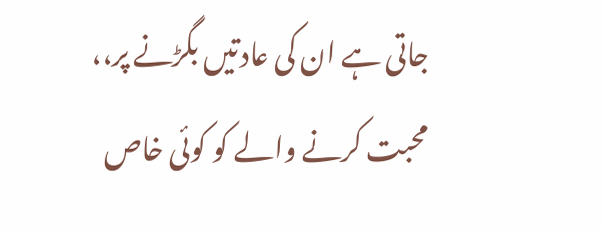جاتی ہے ان کی عادتیں بگڑنے پر،، محبت کرنے والے کو کوئی خاص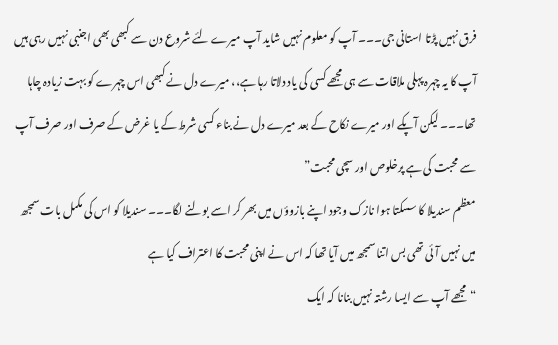فرق نہیں پڑتا استانی جی۔۔۔ آپ کو معلوم نہیں شاید آپ میرے لئے شروع دن سے کبھی بھی اجنبی نہیں رہی ہیں آپ کا یہ چہرہ پہلی ملاقات سے ہی مجھے کسی کی یاد دلاتا رہا ہے،، میرے دل نے کبھی اس چہرے کو بہت زیادہ چاہا تھا۔۔۔ لیکن آپکے اور میرے نکاح کے بعد میرے دل نے بناء کسی شرط کے یا غرض کے صرف اور صرف آپ سے محبت کی ہے پرخلوص اور سچی محبت”
معظم سندیلا کا سسکتا ہوا نازک وجود اپنے بازوؤں میں بھر کر اسے بولنے لگا۔۔۔ سندیلا کو اس کی مکمل بات سمجھ میں نہیں آئی تھی بس اتنا سمجھ میں آیا تھا کہ اس نے اپنی محبت کا اعتراف کیا ہے
“مجھے آپ سے ایسا رشتہ نہیں بنانا کہ ایک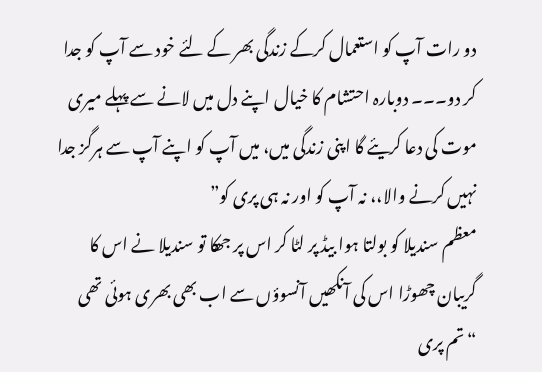دو رات آپ کو استعمال کرکے زندگی بھر کے لئے خود سے آپ کو جدا کر دو۔۔۔ دوبارہ احتشام کا خیال اپنے دل میں لانے سے پہلے میری موت کی دعا کریئے گا اپنی زندگی میں، میں آپ کو اپنے آپ سے ہرگز جدا نہیں کرنے والا،، نہ آپ کو اور نہ ہی پری کو”
معظم سندیلا کو بولتا ہوا بیڈ پر لٹا کر اس پر جھکا تو سندیلا نے اس کا گریبان چھوڑا اس کی آنکھیں آنسوؤں سے اب بھی بھری ہوئی تھی
“تم پری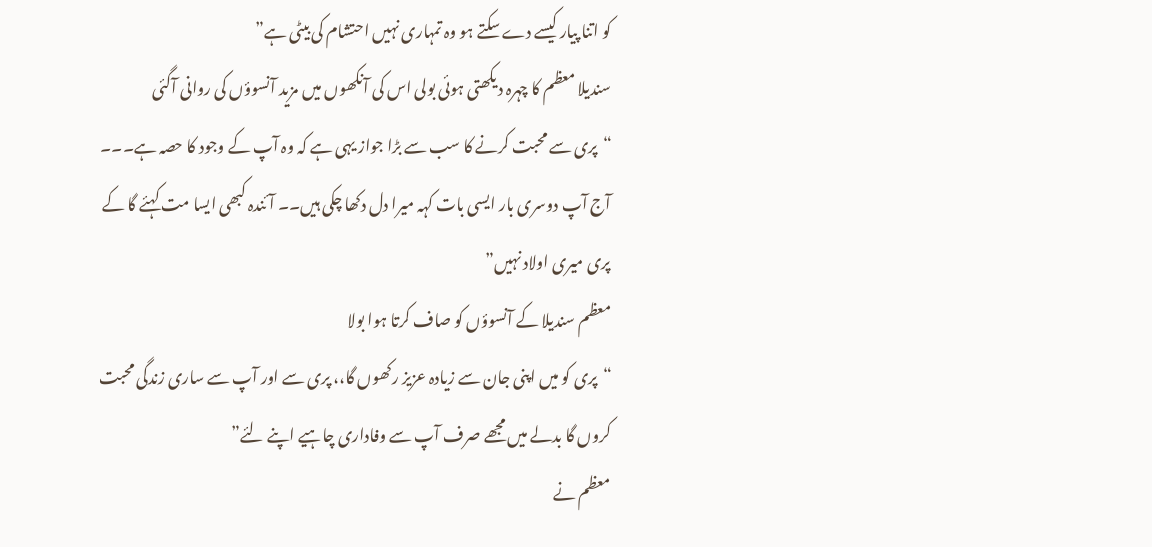کو اتنا پیار کیسے دے سکتے ہو وہ تمہاری نہیں احتشام کی بیٹی ہے”
سندیلا معظم کا چہرہ دیکھتی ہوئی بولی اس کی آنکھوں میں مزید آنسوؤں کی روانی آگئی
“پری سے محبت کرنے کا سب سے بڑا جواز یہی ہے کہ وہ آپ کے وجود کا حصہ ہے۔۔۔ آج آپ دوسری بار ایسی بات کہہ میرا دل دکھا چکی ہیں۔۔ آئندہ کبھی ایسا مت کہئے گا کے پری میری اولاد نہیں”
معظم سندیلا کے آنسوؤں کو صاف کرتا ہوا بولا
“پری کو میں اپنی جان سے زیادہ عزیز رکھوں گا،، پری سے اور آپ سے ساری زندگی محبت کروں گا بدلے میں مجھے صرف آپ سے وفاداری چاہیے اپنے لئے”
معظم نے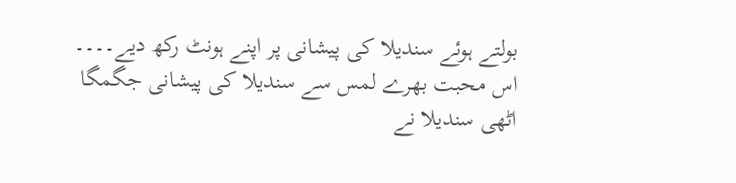بولتے ہوئے سندیلا کی پیشانی پر اپنے ہونٹ رکھ دیے۔۔۔۔ اس محبت بھرے لمس سے سندیلا کی پیشانی جگمگا اٹھی سندیلا نے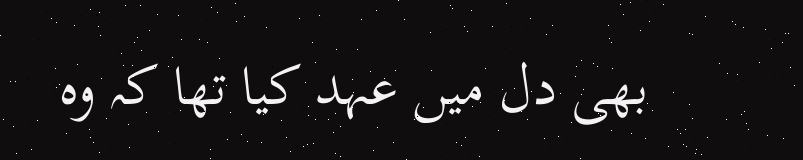بھی دل میں عہد کیا تھا کہ وہ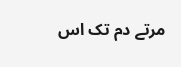مرتے دم تک اس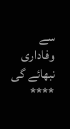سے وفاداری نبھائے گی
****